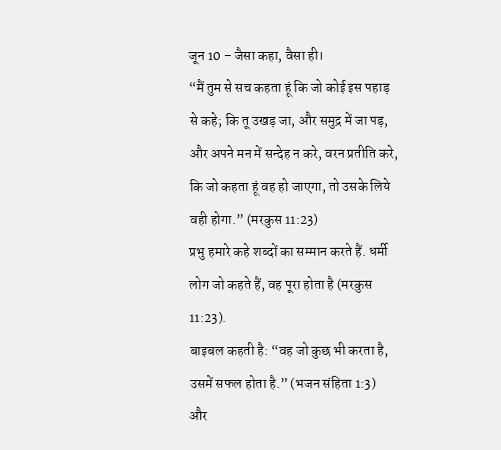जून 10 – जैसा कहा, वैसा ही।
“मैं तुम से सच कहता हूं कि जो कोई इस पहाड़ से कहे; कि तू उखड़ जा, और समुद्र में जा पड़, और अपने मन में सन्देह न करे, वरन प्रतीति करे, कि जो कहता हूं वह हो जाएगा, तो उसके लिये वही होगा.” (मरकुस 11:23)
प्रभु हमारे कहे शब्दों का सम्मान करते हैं. धर्मी लोग जो कहते हैं, वह पूरा होता है (मरकुस 11:23).
बाइबल कहती है: “वह जो कुछ भी करता है, उसमें सफल होता है.” (भजन संहिता 1:3)
और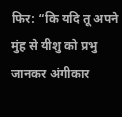फिर: “कि यदि तू अपने मुंह से यीशु को प्रभु जानकर अंगीकार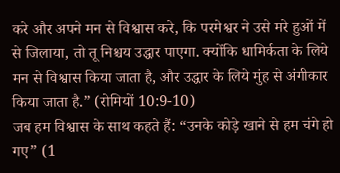करे और अपने मन से विश्वास करे, कि परमेश्वर ने उसे मरे हुओं में से जिलाया, तो तू निश्चय उद्धार पाएगा. क्योंकि धामिर्कता के लिये मन से विश्वास किया जाता है, और उद्धार के लिये मुंह से अंगीकार किया जाता है.” (रोमियों 10:9-10)
जब हम विश्वास के साथ कहते हैं: “उनके कोड़े खाने से हम चंगे हो गए” (1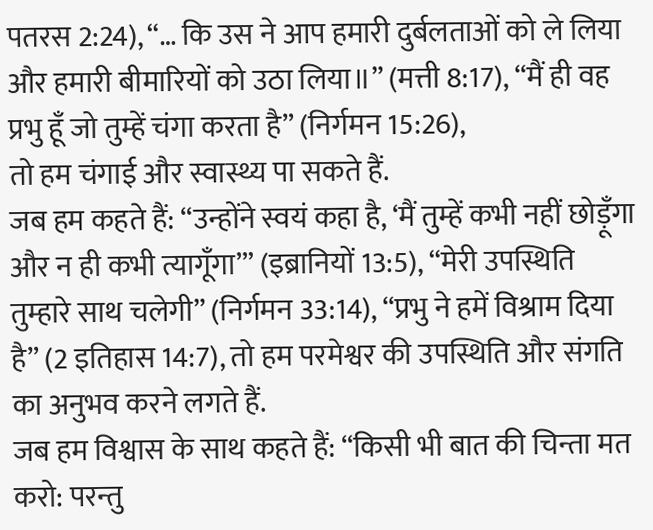पतरस 2:24), “… कि उस ने आप हमारी दुर्बलताओं को ले लिया और हमारी बीमारियों को उठा लिया॥” (मत्ती 8:17), “मैं ही वह प्रभु हूँ जो तुम्हें चंगा करता है” (निर्गमन 15:26),
तो हम चंगाई और स्वास्थ्य पा सकते हैं.
जब हम कहते हैं: “उन्होंने स्वयं कहा है, ‘मैं तुम्हें कभी नहीं छोड़ूँगा और न ही कभी त्यागूँगा’” (इब्रानियों 13:5), “मेरी उपस्थिति तुम्हारे साथ चलेगी” (निर्गमन 33:14), “प्रभु ने हमें विश्राम दिया है” (2 इतिहास 14:7), तो हम परमेश्वर की उपस्थिति और संगति का अनुभव करने लगते हैं.
जब हम विश्वास के साथ कहते हैं: “किसी भी बात की चिन्ता मत करो: परन्तु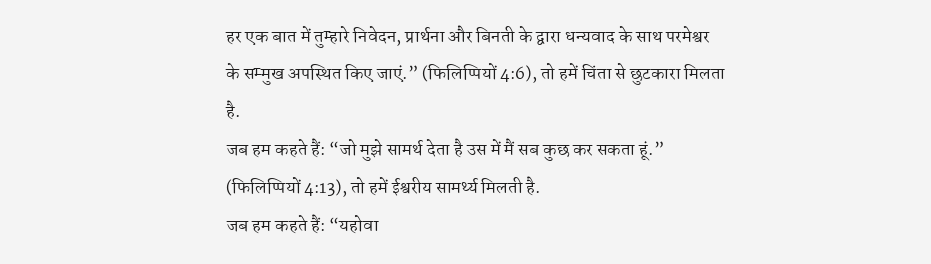हर एक बात में तुम्हारे निवेदन, प्रार्थना और बिनती के द्वारा धन्यवाद के साथ परमेश्वर के सम्मुख अपस्थित किए जाएं.” (फिलिप्पियों 4:6), तो हमें चिंता से छुटकारा मिलता है.
जब हम कहते हैं: “जो मुझे सामर्थ देता है उस में मैं सब कुछ कर सकता हूं.” (फिलिप्पियों 4:13), तो हमें ईश्वरीय सामर्थ्य मिलती है.
जब हम कहते हैं: “यहोवा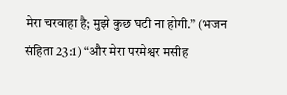मेरा चरवाहा है; मुझे कुछ घटी ना होगी.” (भजन संहिता 23:1) “और मेरा परमेश्वर मसीह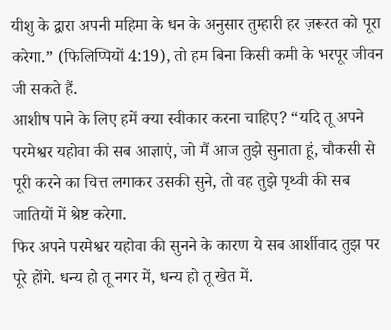यीशु के द्वारा अपनी महिमा के धन के अनुसार तुम्हारी हर ज़रूरत को पूरा करेगा.” (फिलिप्पियों 4:19), तो हम बिना किसी कमी के भरपूर जीवन जी सकते हैं.
आशीष पाने के लिए हमें क्या स्वीकार करना चाहिए? “यदि तू अपने परमेश्वर यहोवा की सब आज्ञाएं, जो मैं आज तुझे सुनाता हूं, चौकसी से पूरी करने का चित्त लगाकर उसकी सुने, तो वह तुझे पृथ्वी की सब जातियों में श्रेष्ट करेगा.
फिर अपने परमेश्वर यहोवा की सुनने के कारण ये सब आर्शीवाद तुझ पर पूरे होंगे. धन्य हो तू नगर में, धन्य हो तू खेत में.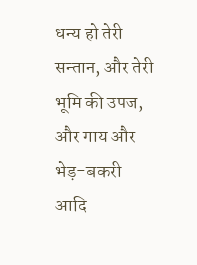धन्य हो तेरी सन्तान, और तेरी भूमि की उपज, और गाय और भेड़-बकरी आदि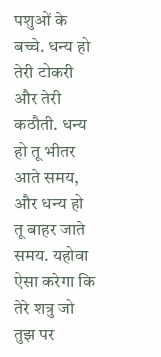पशुओं के बच्चे. धन्य हो तेरी टोकरी और तेरी कठौती. धन्य हो तू भीतर आते समय, और धन्य हो तू बाहर जाते समय. यहोवा ऐसा करेगा कि तेरे शत्रु जो तुझ पर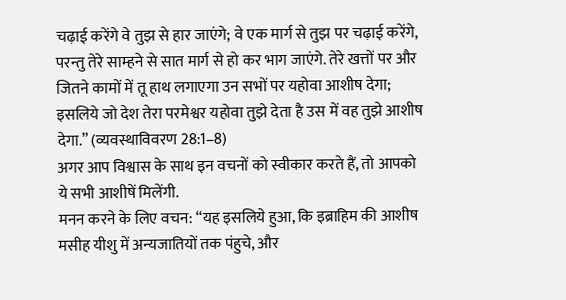चढ़ाई करेंगे वे तुझ से हार जाएंगे; वे एक मार्ग से तुझ पर चढ़ाई करेंगे, परन्तु तेरे साम्हने से सात मार्ग से हो कर भाग जाएंगे. तेरे खत्तों पर और जितने कामों में तू हाथ लगाएगा उन सभों पर यहोवा आशीष देगा; इसलिये जो देश तेरा परमेश्वर यहोवा तुझे देता है उस में वह तुझे आशीष देगा.” (व्यवस्थाविवरण 28:1–8)
अगर आप विश्वास के साथ इन वचनों को स्वीकार करते हैं, तो आपको ये सभी आशीषें मिलेंगी.
मनन करने के लिए वचन: “यह इसलिये हुआ, कि इब्राहिम की आशीष मसीह यीशु में अन्यजातियों तक पंहुचे, और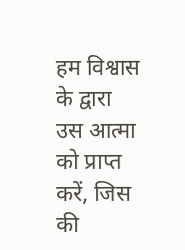हम विश्वास के द्वारा उस आत्मा को प्राप्त करें, जिस की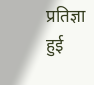प्रतिज्ञा हुई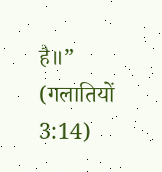है॥” (गलातियों 3:14)